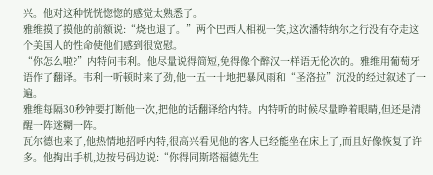兴。他对这种恍恍惚惚的感觉太熟悉了。
雅维摸了摸他的前额说:“烧也退了。”两个巴西人相视一笑,这次潘特纳尔之行没有夺走这个美国人的性命使他们感到很宽慰。
“你怎么啦?”内特问韦利。他尽量说得简短,免得像个醉汉一样语无伦次的。雅维用葡萄牙语作了翻译。韦利一听顿时来了劲,他一五一十地把暴风雨和“圣洛拉”沉没的经过叙述了一遍。
雅维每隔30秒钟要打断他一次,把他的话翻译给内特。内特听的时候尽量睁着眼睛,但还是清醒一阵迷糊一阵。
瓦尔德也来了,他热情地招呼内特,很高兴看见他的客人已经能坐在床上了,而且好像恢复了许多。他掏出手机,边按号码边说:“你得同斯塔福德先生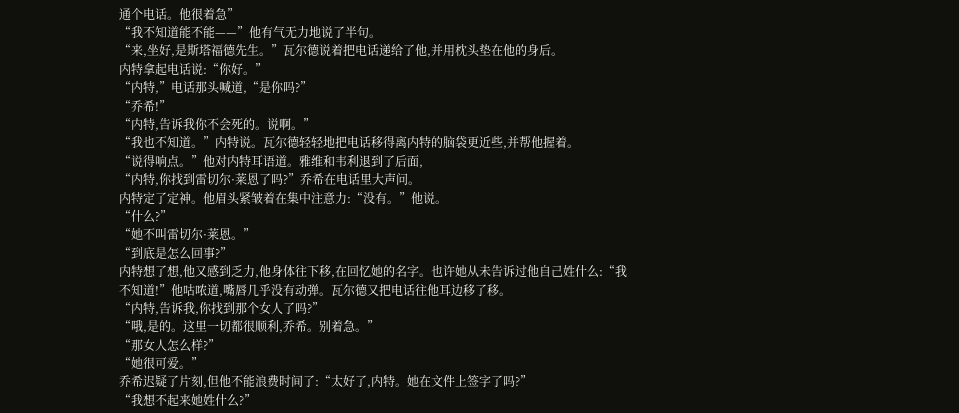通个电话。他很着急”
“我不知道能不能——”他有气无力地说了半句。
“来,坐好,是斯塔福德先生。”瓦尔德说着把电话递给了他,并用枕头垫在他的身后。
内特拿起电话说:“你好。”
“内特,”电话那头喊道,“是你吗?”
“乔希!”
“内特,告诉我你不会死的。说啊。”
“我也不知道。”内特说。瓦尔德轻轻地把电话移得离内特的脑袋更近些,并帮他握着。
“说得响点。”他对内特耳语道。雅维和韦利退到了后面,
“内特,你找到雷切尔·莱恩了吗?”乔希在电话里大声问。
内特定了定神。他眉头紧皱着在集中注意力:“没有。”他说。
“什么?”
“她不叫雷切尔·莱恩。”
“到底是怎么回事?”
内特想了想,他又感到乏力,他身体往下移,在回忆她的名字。也许她从未告诉过他自己姓什么:“我不知道!”他咕哝道,嘴唇几乎没有动弹。瓦尔德又把电话往他耳边移了移。
“内特,告诉我,你找到那个女人了吗?”
“哦,是的。这里一切都很顺利,乔希。别着急。”
“那女人怎么样?”
“她很可爱。”
乔希迟疑了片刻,但他不能浪费时间了:“太好了,内特。她在文件上签字了吗?”
“我想不起来她姓什么?”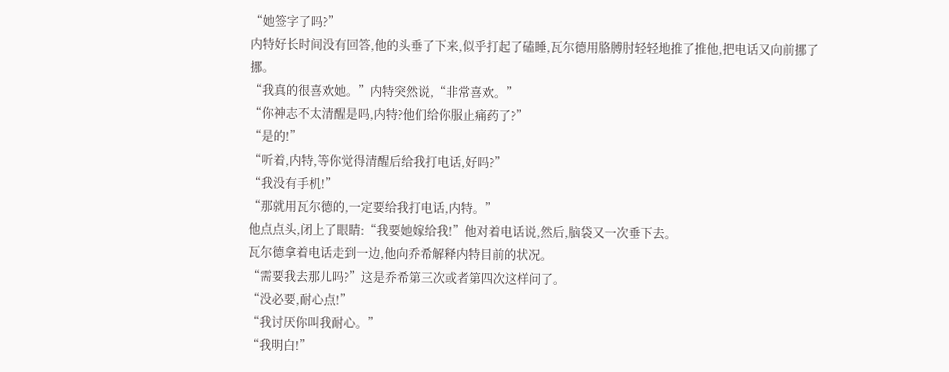“她签字了吗?”
内特好长时间没有回答,他的头垂了下来,似乎打起了磕睡,瓦尔德用胳膊肘轻轻地推了推他,把电话又向前挪了挪。
“我真的很喜欢她。”内特突然说,“非常喜欢。”
“你神志不太清醒是吗,内特?他们给你服止痛药了?”
“是的!”
“听着,内特,等你觉得清醒后给我打电话,好吗?”
“我没有手机!”
“那就用瓦尔德的,一定要给我打电话,内特。”
他点点头,闭上了眼睛:“我要她嫁给我!”他对着电话说,然后,脑袋又一次垂下去。
瓦尔德拿着电话走到一边,他向乔希解释内特目前的状况。
“需要我去那儿吗?”这是乔希第三次或者第四次这样问了。
“没必要,耐心点!”
“我讨厌你叫我耐心。”
“我明白!”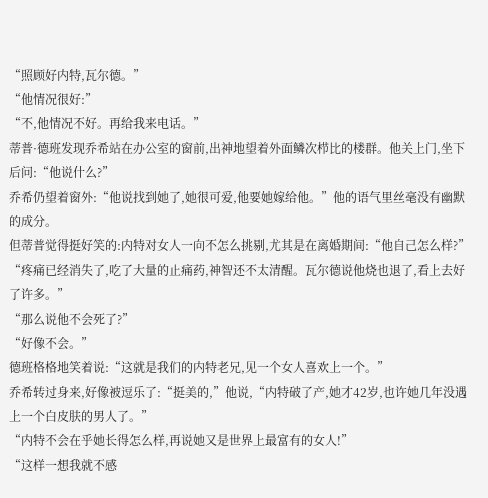“照顾好内特,瓦尔德。”
“他情况很好:”
“不,他情况不好。再给我来电话。”
蒂普·德班发现乔希站在办公室的窗前,出神地望着外面鳞次栉比的楼群。他关上门,坐下后问:“他说什么?”
乔希仍望着窗外:“他说找到她了,她很可爱,他要她嫁给他。”他的语气里丝毫没有幽默的成分。
但蒂普觉得挺好笑的:内特对女人一向不怎么挑剔,尤其是在离婚期间:“他自己怎么样?”
“疼痛已经消失了,吃了大量的止痛药,神智还不太清醒。瓦尔德说他烧也退了,看上去好了许多。”
“那么说他不会死了?”
“好像不会。”
德班格格地笑着说:“这就是我们的内特老兄,见一个女人喜欢上一个。”
乔希转过身来,好像被逗乐了:“挺美的,”他说,“内特破了产,她才42岁,也许她几年没遇上一个白皮肤的男人了。”
“内特不会在乎她长得怎么样,再说她又是世界上最富有的女人!”
“这样一想我就不感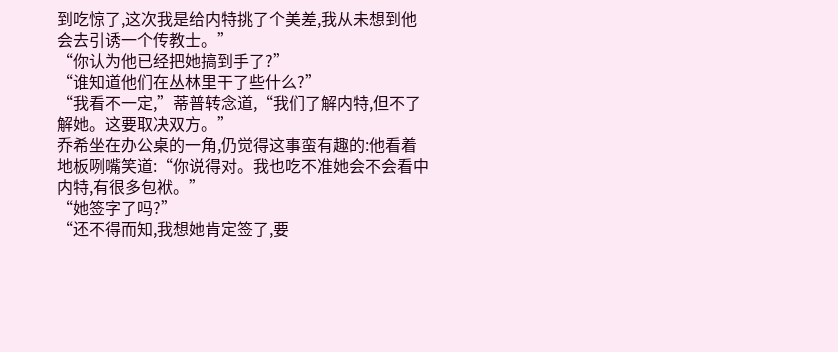到吃惊了,这次我是给内特挑了个美差,我从未想到他会去引诱一个传教士。”
“你认为他已经把她搞到手了?”
“谁知道他们在丛林里干了些什么?”
“我看不一定,”蒂普转念道,“我们了解内特,但不了解她。这要取决双方。”
乔希坐在办公桌的一角,仍觉得这事蛮有趣的:他看着地板咧嘴笑道:“你说得对。我也吃不准她会不会看中内特,有很多包袱。”
“她签字了吗?”
“还不得而知,我想她肯定签了,要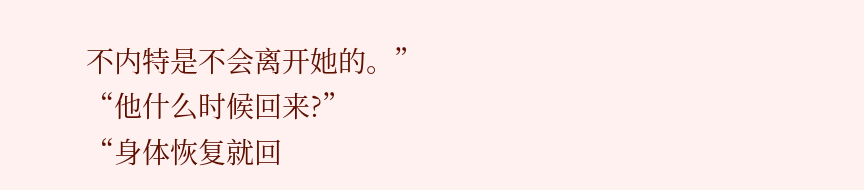不内特是不会离开她的。”
“他什么时候回来?”
“身体恢复就回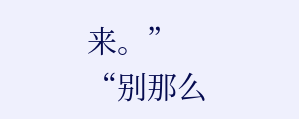来。”
“别那么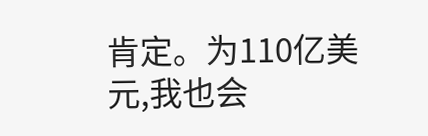肯定。为110亿美元,我也会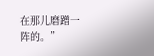在那儿磨蹭一阵的。”